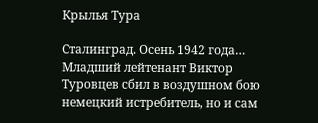Крылья Тура

Сталинград. Осень 1942 года… Младший лейтенант Виктор Туровцев сбил в воздушном бою немецкий истребитель, но и сам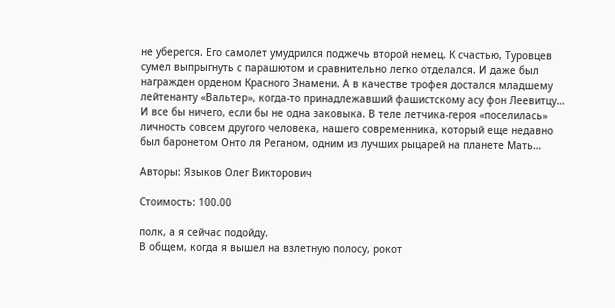не уберегся. Его самолет умудрился поджечь второй немец. К счастью, Туровцев сумел выпрыгнуть с парашютом и сравнительно легко отделался. И даже был награжден орденом Красного Знамени. А в качестве трофея достался младшему лейтенанту «Вальтер», когда-то принадлежавший фашистскому асу фон Леевитцу… И все бы ничего, если бы не одна заковыка. В теле летчика-героя «поселилась» личность совсем другого человека, нашего современника, который еще недавно был баронетом Онто ля Реганом, одним из лучших рыцарей на планете Мать…

Авторы: Языков Олег Викторович

Стоимость: 100.00

полк, а я сейчас подойду.
В общем, когда я вышел на взлетную полосу, рокот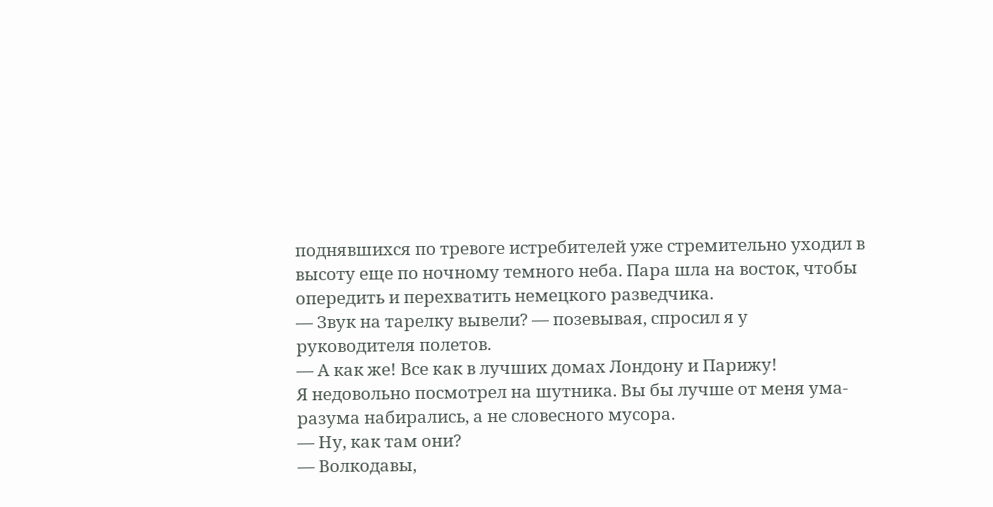поднявшихся по тревоге истребителей уже стремительно уходил в высоту еще по ночному темного неба. Пара шла на восток, чтобы опередить и перехватить немецкого разведчика.
— Звук на тарелку вывели? — позевывая, спросил я у руководителя полетов.
— А как же! Все как в лучших домах Лондону и Парижу!
Я недовольно посмотрел на шутника. Вы бы лучше от меня ума-разума набирались, а не словесного мусора.
— Ну, как там они?
— Волкодавы,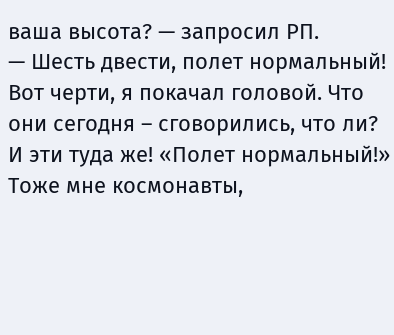ваша высота? — запросил РП.
— Шесть двести, полет нормальный!
Вот черти, я покачал головой. Что они сегодня – сговорились, что ли? И эти туда же! «Полет нормальный!» Тоже мне космонавты,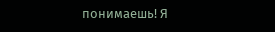понимаешь! Я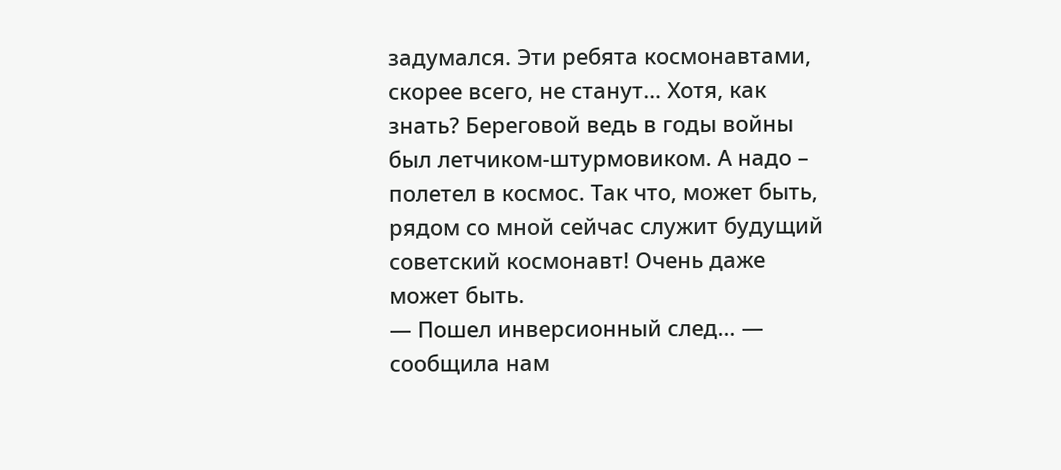задумался. Эти ребята космонавтами, скорее всего, не станут… Хотя, как знать? Береговой ведь в годы войны был летчиком-штурмовиком. А надо – полетел в космос. Так что, может быть, рядом со мной сейчас служит будущий советский космонавт! Очень даже может быть.
— Пошел инверсионный след… — сообщила нам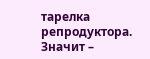тарелка репродуктора. Значит –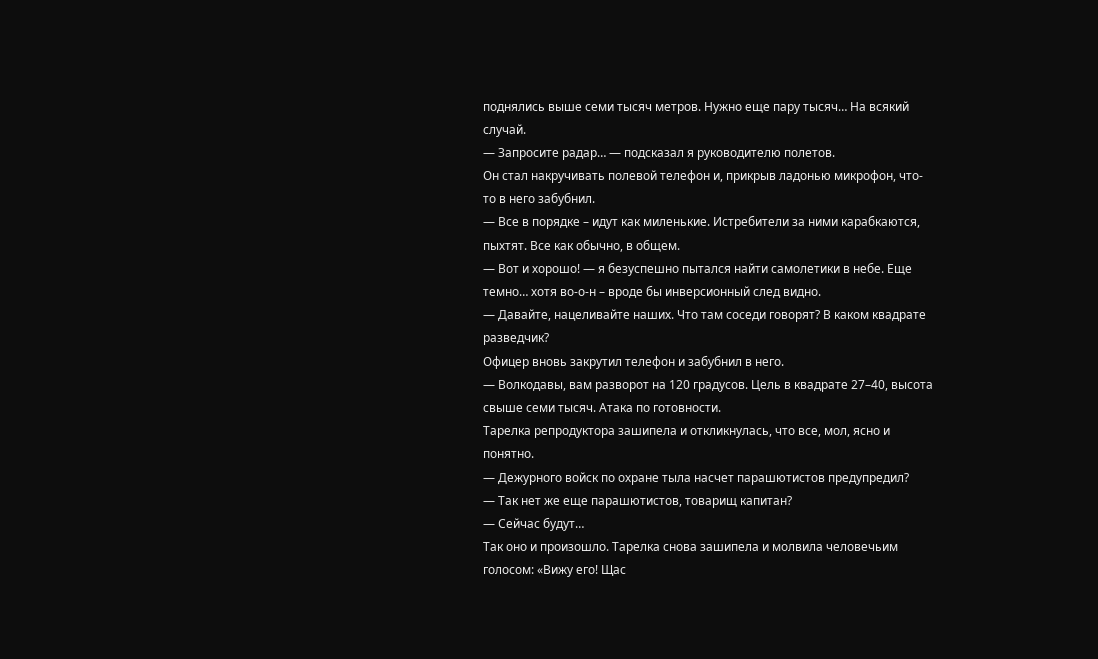поднялись выше семи тысяч метров. Нужно еще пару тысяч… На всякий случай.
— Запросите радар… — подсказал я руководителю полетов.
Он стал накручивать полевой телефон и, прикрыв ладонью микрофон, что-то в него забубнил.
— Все в порядке – идут как миленькие. Истребители за ними карабкаются, пыхтят. Все как обычно, в общем.
— Вот и хорошо! — я безуспешно пытался найти самолетики в небе. Еще темно… хотя во-о-н – вроде бы инверсионный след видно.
— Давайте, нацеливайте наших. Что там соседи говорят? В каком квадрате разведчик?
Офицер вновь закрутил телефон и забубнил в него.
— Волкодавы, вам разворот на 120 градусов. Цель в квадрате 27–40, высота свыше семи тысяч. Атака по готовности.
Тарелка репродуктора зашипела и откликнулась, что все, мол, ясно и понятно.
— Дежурного войск по охране тыла насчет парашютистов предупредил?
— Так нет же еще парашютистов, товарищ капитан?
— Сейчас будут…
Так оно и произошло. Тарелка снова зашипела и молвила человечьим голосом: «Вижу его! Щас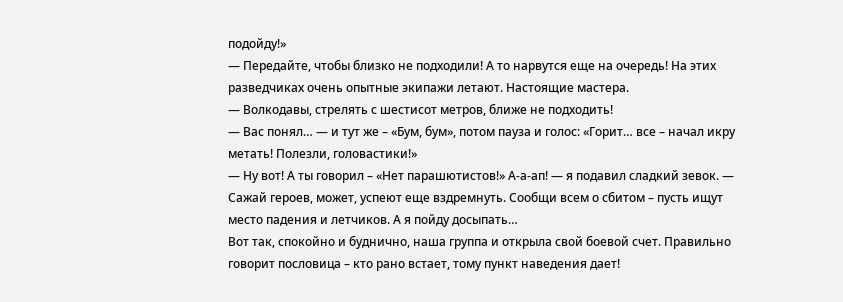подойду!»
— Передайте, чтобы близко не подходили! А то нарвутся еще на очередь! На этих разведчиках очень опытные экипажи летают. Настоящие мастера.
— Волкодавы, стрелять с шестисот метров, ближе не подходить!
— Вас понял… — и тут же – «Бум, бум», потом пауза и голос: «Горит… все – начал икру метать! Полезли, головастики!»
— Ну вот! А ты говорил – «Нет парашютистов!» А-а-ап! — я подавил сладкий зевок. — Сажай героев, может, успеют еще вздремнуть. Сообщи всем о сбитом – пусть ищут место падения и летчиков. А я пойду досыпать…
Вот так, спокойно и буднично, наша группа и открыла свой боевой счет. Правильно говорит пословица – кто рано встает, тому пункт наведения дает!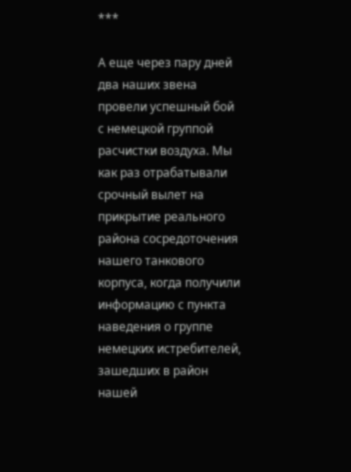***

А еще через пару дней два наших звена провели успешный бой с немецкой группой расчистки воздуха. Мы как раз отрабатывали срочный вылет на прикрытие реального района сосредоточения нашего танкового корпуса, когда получили информацию с пункта наведения о группе немецких истребителей, зашедших в район нашей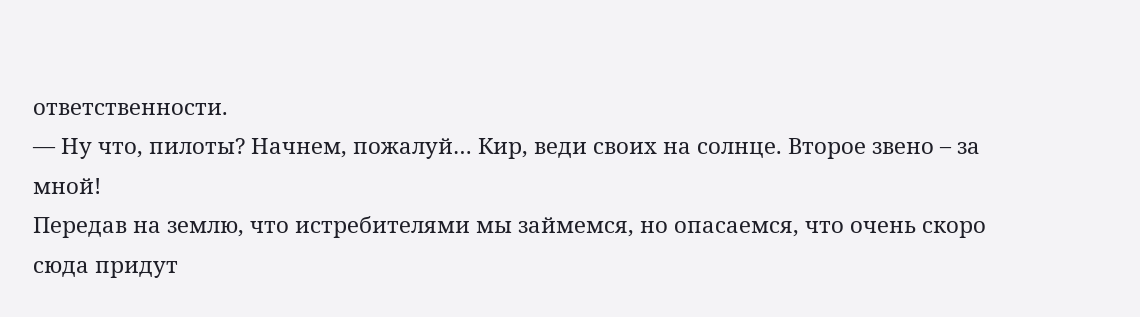ответственности.
— Ну что, пилоты? Начнем, пожалуй… Кир, веди своих на солнце. Второе звено – за мной!
Передав на землю, что истребителями мы займемся, но опасаемся, что очень скоро сюда придут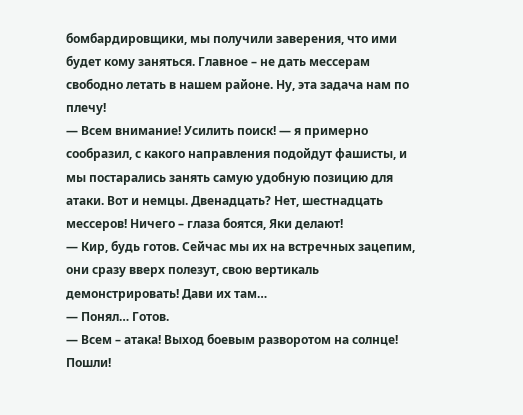бомбардировщики, мы получили заверения, что ими будет кому заняться. Главное – не дать мессерам свободно летать в нашем районе. Ну, эта задача нам по плечу!
— Всем внимание! Усилить поиск! — я примерно сообразил, с какого направления подойдут фашисты, и мы постарались занять самую удобную позицию для атаки. Вот и немцы. Двенадцать? Нет, шестнадцать мессеров! Ничего – глаза боятся, Яки делают!
— Кир, будь готов. Сейчас мы их на встречных зацепим, они сразу вверх полезут, свою вертикаль демонстрировать! Дави их там…
— Понял… Готов.
— Всем – атака! Выход боевым разворотом на солнце! Пошли!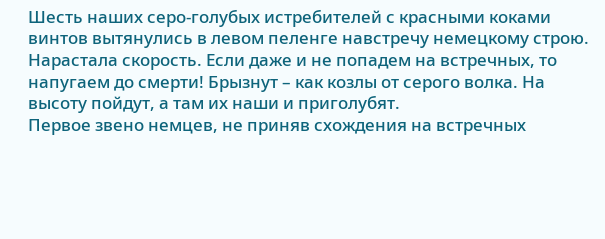Шесть наших серо-голубых истребителей с красными коками винтов вытянулись в левом пеленге навстречу немецкому строю. Нарастала скорость. Если даже и не попадем на встречных, то напугаем до смерти! Брызнут – как козлы от серого волка. На высоту пойдут, а там их наши и приголубят.
Первое звено немцев, не приняв схождения на встречных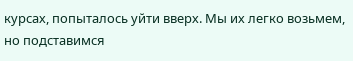курсах, попыталось уйти вверх. Мы их легко возьмем, но подставимся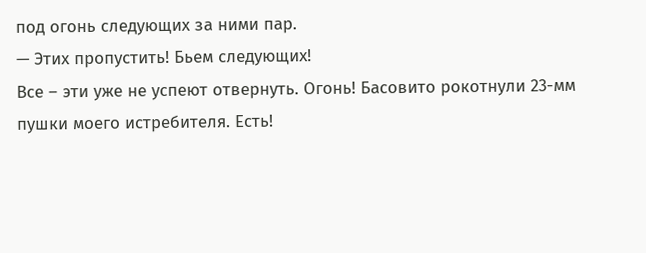под огонь следующих за ними пар.
— Этих пропустить! Бьем следующих!
Все – эти уже не успеют отвернуть. Огонь! Басовито рокотнули 23-мм пушки моего истребителя. Есть!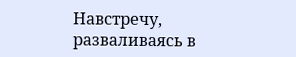Навстречу, разваливаясь в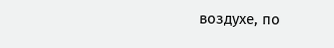воздухе, по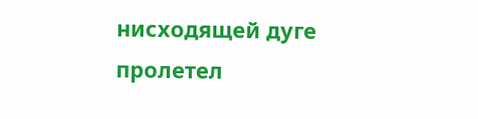нисходящей дуге пролетел